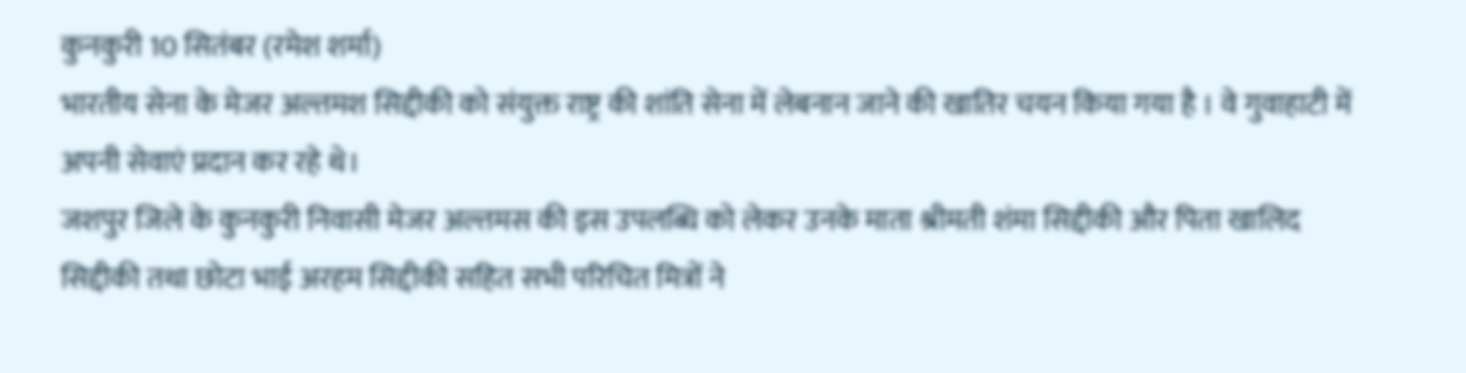कुनकुरी 10 सितंबर (रमेश शर्मा)
भारतीय सेना के मेजर अल्तमश सिद्दीकी को संयुक्त राष्ट्र की शांति सेना में लेबनान जाने की खातिर चयन किया गया है । वे गुवाहाटी में अपनी सेवाएं प्रदान कर रहे थे।
जशपुर जिले के कुनकुरी निवासी मेजर अल्तमस की इस उपलब्धि को लेकर उनके माता श्रीमती शंमा सिद्दीकी और पिता खालिद सिद्दीकी तथा छोटा भाई अरहम सिद्दीकी सहित सभी परिचित मित्रों ने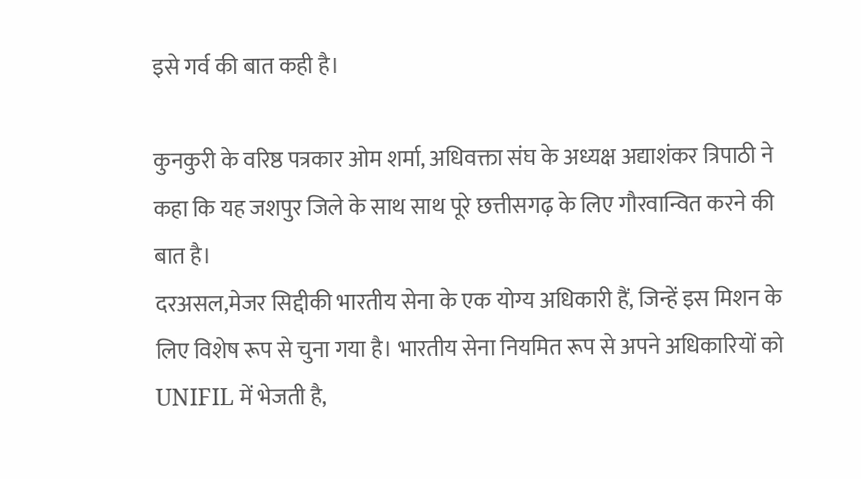इसे गर्व की बात कही है।

कुनकुरी के वरिष्ठ पत्रकार ओम शर्मा, अधिवक्ता संघ के अध्यक्ष अद्याशंकर त्रिपाठी ने कहा कि यह जशपुर जिले के साथ साथ पूरे छत्तीसगढ़ के लिए गौरवान्वित करने की बात है।
दरअसल,मेजर सिद्दीकी भारतीय सेना के एक योग्य अधिकारी हैं, जिन्हें इस मिशन के लिए विशेष रूप से चुना गया है। भारतीय सेना नियमित रूप से अपने अधिकारियों को UNIFIL में भेजती है,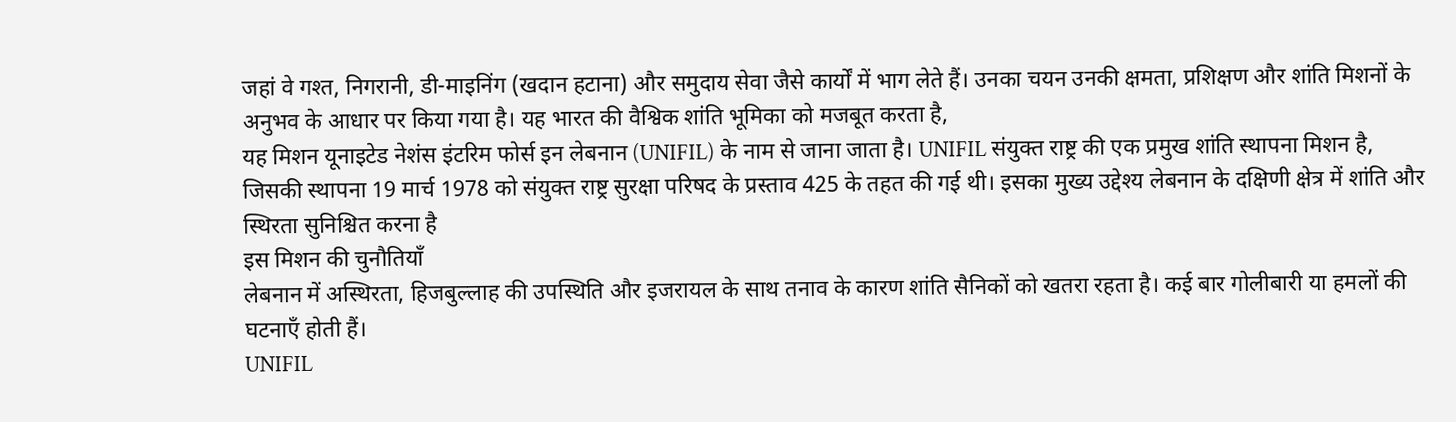जहां वे गश्त, निगरानी, डी-माइनिंग (खदान हटाना) और समुदाय सेवा जैसे कार्यों में भाग लेते हैं। उनका चयन उनकी क्षमता, प्रशिक्षण और शांति मिशनों के अनुभव के आधार पर किया गया है। यह भारत की वैश्विक शांति भूमिका को मजबूत करता है,
यह मिशन यूनाइटेड नेशंस इंटरिम फोर्स इन लेबनान (UNIFIL) के नाम से जाना जाता है। UNIFIL संयुक्त राष्ट्र की एक प्रमुख शांति स्थापना मिशन है, जिसकी स्थापना 19 मार्च 1978 को संयुक्त राष्ट्र सुरक्षा परिषद के प्रस्ताव 425 के तहत की गई थी। इसका मुख्य उद्देश्य लेबनान के दक्षिणी क्षेत्र में शांति और स्थिरता सुनिश्चित करना है
इस मिशन की चुनौतियाँ
लेबनान में अस्थिरता, हिजबुल्लाह की उपस्थिति और इजरायल के साथ तनाव के कारण शांति सैनिकों को खतरा रहता है। कई बार गोलीबारी या हमलों की घटनाएँ होती हैं।
UNIFIL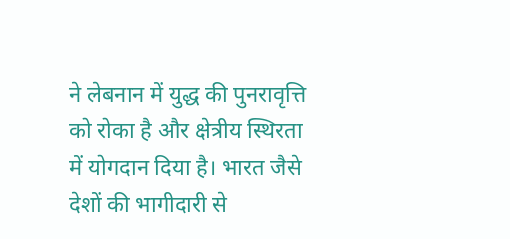ने लेबनान में युद्ध की पुनरावृत्ति को रोका है और क्षेत्रीय स्थिरता में योगदान दिया है। भारत जैसे देशों की भागीदारी से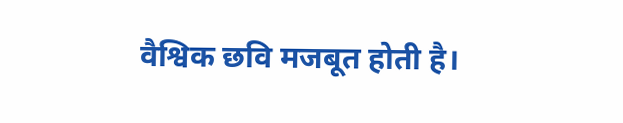वैश्विक छवि मजबूत होती है।